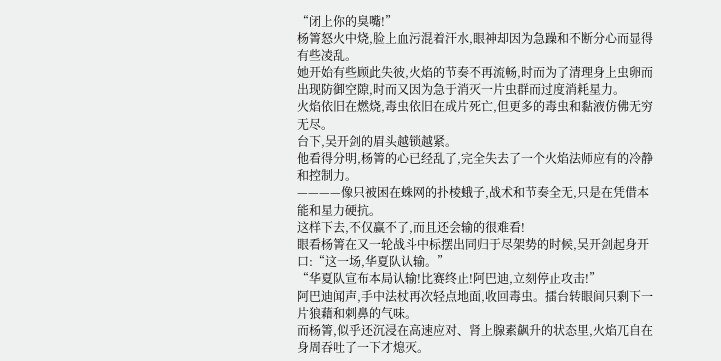“闭上你的臭嘴!”
杨箐怒火中烧,脸上血污混着汗水,眼神却因为急躁和不断分心而显得有些凌乱。
她开始有些顾此失彼,火焰的节奏不再流畅,时而为了清理身上虫卵而出现防御空隙,时而又因为急于消灭一片虫群而过度消耗星力。
火焰依旧在燃烧,毒虫依旧在成片死亡,但更多的毒虫和黏液仿佛无穷无尽。
台下,吴开剑的眉头越锁越紧。
他看得分明,杨箐的心已经乱了,完全失去了一个火焰法师应有的冷静和控制力。
————像只被困在蛛网的扑棱蛾子,战术和节奏全无,只是在凭借本能和星力硬抗。
这样下去,不仅赢不了,而且还会输的很难看!
眼看杨箐在又一轮战斗中标摆出同归于尽架势的时候,吴开剑起身开口:“这一场,华夏队认输。”
“华夏队宣布本局认输!比赛终止!阿巴迪,立刻停止攻击!”
阿巴迪闻声,手中法杖再次轻点地面,收回毒虫。擂台转眼间只剩下一片狼藉和刺鼻的气味。
而杨箐,似乎还沉浸在高速应对、肾上腺素飙升的状态里,火焰兀自在身周吞吐了一下才熄灭。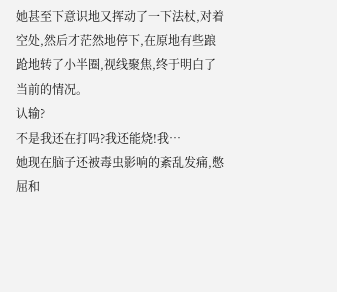她甚至下意识地又挥动了一下法杖,对着空处,然后才茫然地停下,在原地有些踉跄地转了小半圈,视线聚焦,终于明白了当前的情况。
认输?
不是我还在打吗?我还能烧!我…
她现在脑子还被毒虫影响的紊乱发痛,憋屈和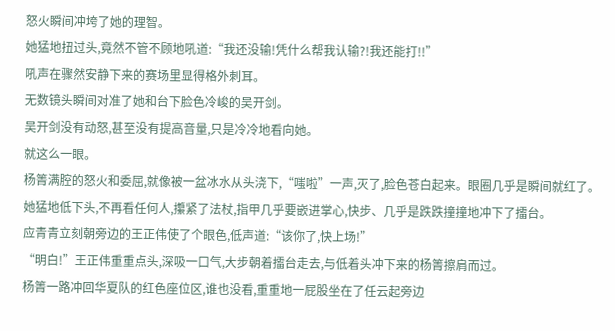怒火瞬间冲垮了她的理智。
她猛地扭过头,竟然不管不顾地吼道:“我还没输!凭什么帮我认输?!我还能打!!”
吼声在骤然安静下来的赛场里显得格外刺耳。
无数镜头瞬间对准了她和台下脸色冷峻的吴开剑。
吴开剑没有动怒,甚至没有提高音量,只是冷冷地看向她。
就这么一眼。
杨箐满腔的怒火和委屈,就像被一盆冰水从头浇下,“嗤啦”一声,灭了,脸色苍白起来。眼圈几乎是瞬间就红了。
她猛地低下头,不再看任何人,攥紧了法杖,指甲几乎要嵌进掌心,快步、几乎是跌跌撞撞地冲下了擂台。
应青青立刻朝旁边的王正伟使了个眼色,低声道:“该你了,快上场!”
“明白!”王正伟重重点头,深吸一口气,大步朝着擂台走去,与低着头冲下来的杨箐擦肩而过。
杨箐一路冲回华夏队的红色座位区,谁也没看,重重地一屁股坐在了任云起旁边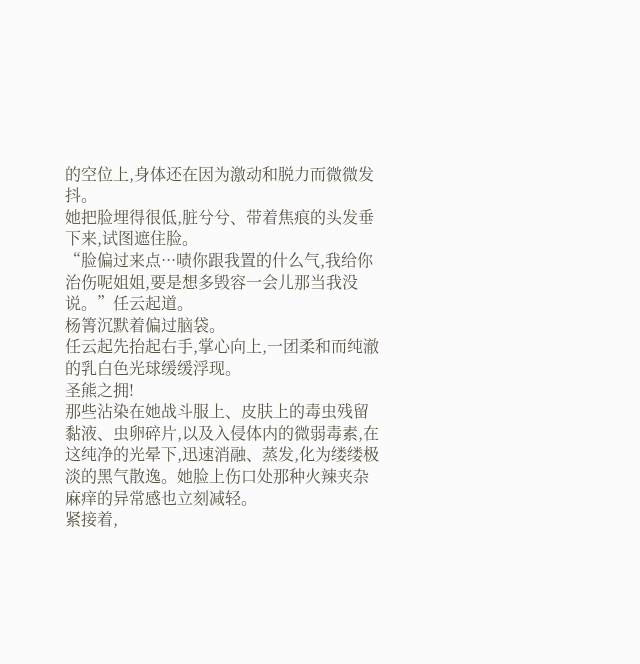的空位上,身体还在因为激动和脱力而微微发抖。
她把脸埋得很低,脏兮兮、带着焦痕的头发垂下来,试图遮住脸。
“脸偏过来点···啧你跟我置的什么气,我给你治伤呢姐姐,要是想多毁容一会儿那当我没说。”任云起道。
杨箐沉默着偏过脑袋。
任云起先抬起右手,掌心向上,一团柔和而纯澈的乳白色光球缓缓浮现。
圣熊之拥!
那些沾染在她战斗服上、皮肤上的毒虫残留黏液、虫卵碎片,以及入侵体内的微弱毒素,在这纯净的光晕下,迅速消融、蒸发,化为缕缕极淡的黑气散逸。她脸上伤口处那种火辣夹杂麻痒的异常感也立刻减轻。
紧接着,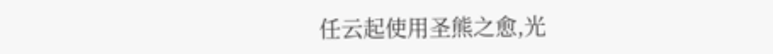任云起使用圣熊之愈,光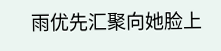雨优先汇聚向她脸上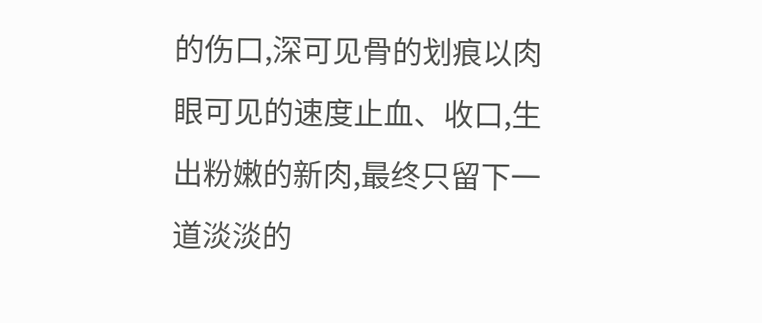的伤口,深可见骨的划痕以肉眼可见的速度止血、收口,生出粉嫩的新肉,最终只留下一道淡淡的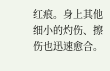红痕。身上其他细小的灼伤、擦伤也迅速愈合。